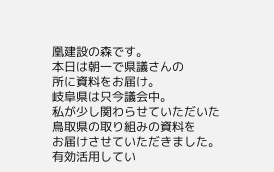凰建設の森です。
本日は朝一で県議さんの
所に資料をお届け。
岐阜県は只今議会中。
私が少し関わらせていただいた
鳥取県の取り組みの資料を
お届けさせていただきました。
有効活用してい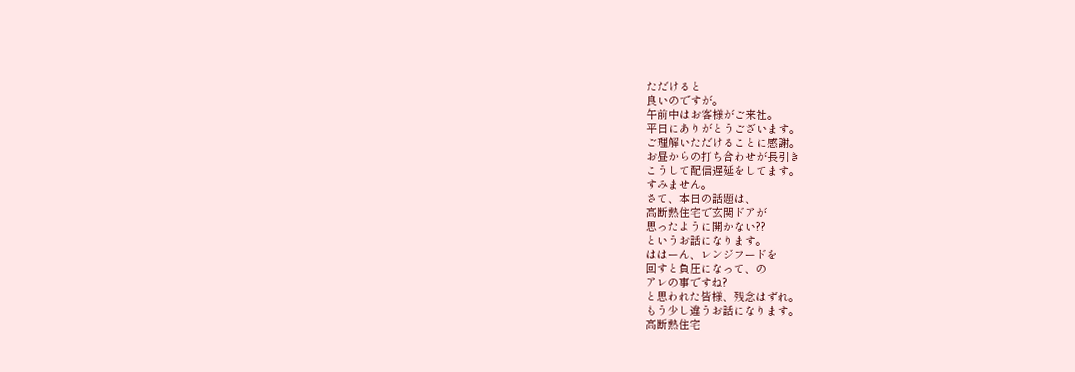ただけると
良いのですが。
午前中はお客様がご来社。
平日にありがとうございます。
ご理解いただけることに感謝。
お昼からの打ち合わせが長引き
こうして配信遅延をしてます。
すみません。
さて、本日の話題は、
高断熱住宅で玄関ドアが
思ったように開かない??
というお話になります。
ははーん、レンジフードを
回すと負圧になって、の
アレの事ですね?
と思われた皆様、残念はずれ。
もう少し違うお話になります。
高断熱住宅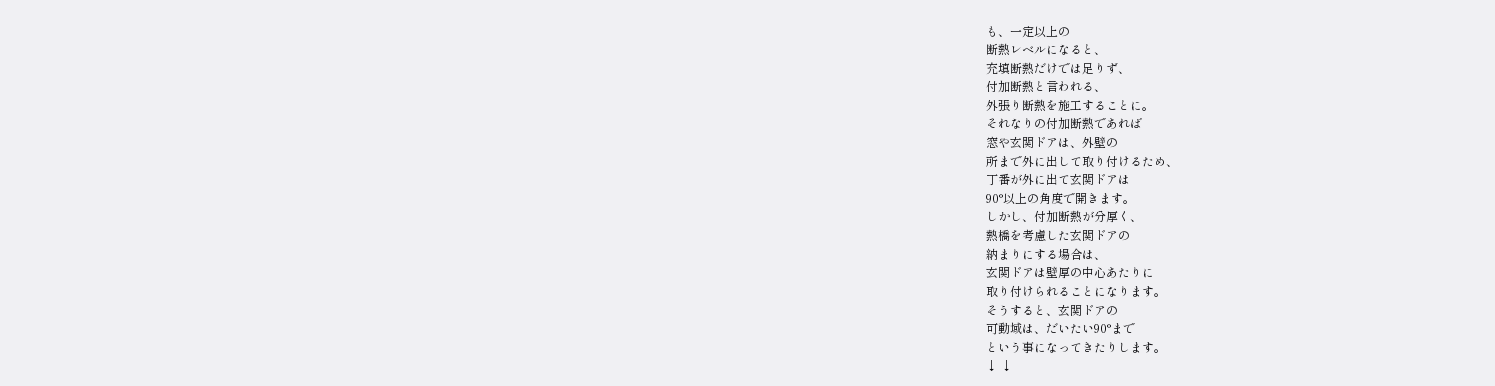も、一定以上の
断熱レベルになると、
充填断熱だけでは足りず、
付加断熱と言われる、
外張り断熱を施工することに。
それなりの付加断熱であれば
窓や玄関ドアは、外壁の
所まで外に出して取り付けるため、
丁番が外に出て玄関ドアは
90°以上の角度で開きます。
しかし、付加断熱が分厚く、
熱橋を考慮した玄関ドアの
納まりにする場合は、
玄関ドアは壁厚の中心あたりに
取り付けられることになります。
そうすると、玄関ドアの
可動域は、だいたい90°まで
という事になってきたりします。
↓ ↓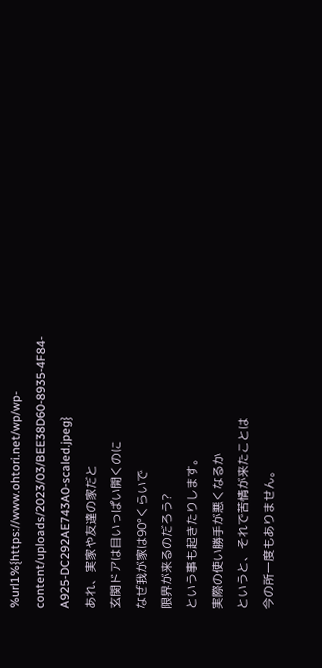%url1%{https://www.ohtori.net/wp/wp-content/uploads/2023/03/BEE38D60-8935-4F84-A925-DC292AE743A0-scaled.jpeg}
あれ、実家や友達の家だと
玄関ドアは目いっぱい開くのに
なぜ我が家は90°くらいで
限界が来るのだろう?
という事も起きたりします。
実際の使い勝手が悪くなるか
というと、それで苦情が来たことは
今の所一度もありません。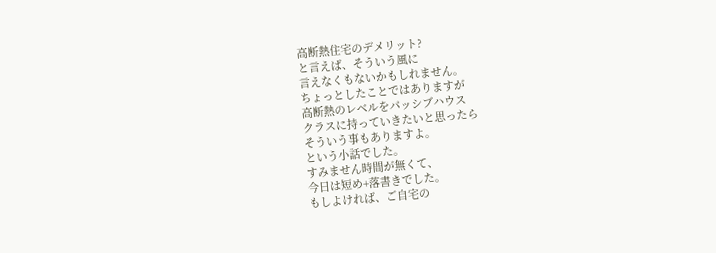高断熱住宅のデメリット?
と言えば、そういう風に
言えなくもないかもしれません。
ちょっとしたことではありますが
高断熱のレベルをパッシブハウス
クラスに持っていきたいと思ったら
そういう事もありますよ。
という小話でした。
すみません時間が無くて、
今日は短め+落書きでした。
もしよければ、ご自宅の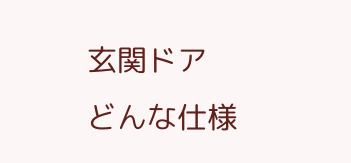玄関ドア
どんな仕様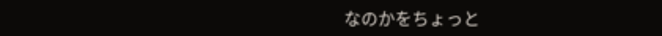なのかをちょっと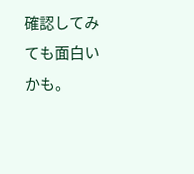確認してみても面白いかも。